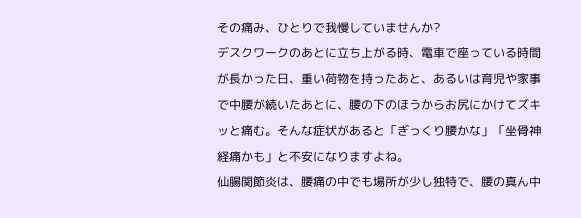その痛み、ひとりで我慢していませんか?
デスクワークのあとに立ち上がる時、電車で座っている時間が長かった日、重い荷物を持ったあと、あるいは育児や家事で中腰が続いたあとに、腰の下のほうからお尻にかけてズキッと痛む。そんな症状があると「ぎっくり腰かな」「坐骨神経痛かも」と不安になりますよね。
仙腸関節炎は、腰痛の中でも場所が少し独特で、腰の真ん中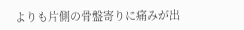よりも片側の骨盤寄りに痛みが出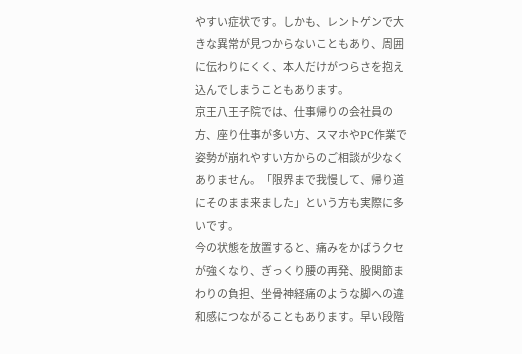やすい症状です。しかも、レントゲンで大きな異常が見つからないこともあり、周囲に伝わりにくく、本人だけがつらさを抱え込んでしまうこともあります。
京王八王子院では、仕事帰りの会社員の方、座り仕事が多い方、スマホやPC作業で姿勢が崩れやすい方からのご相談が少なくありません。「限界まで我慢して、帰り道にそのまま来ました」という方も実際に多いです。
今の状態を放置すると、痛みをかばうクセが強くなり、ぎっくり腰の再発、股関節まわりの負担、坐骨神経痛のような脚への違和感につながることもあります。早い段階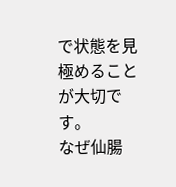で状態を見極めることが大切です。
なぜ仙腸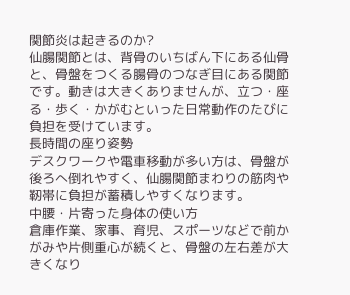関節炎は起きるのか?
仙腸関節とは、背骨のいちばん下にある仙骨と、骨盤をつくる腸骨のつなぎ目にある関節です。動きは大きくありませんが、立つ・座る・歩く・かがむといった日常動作のたびに負担を受けています。
長時間の座り姿勢
デスクワークや電車移動が多い方は、骨盤が後ろへ倒れやすく、仙腸関節まわりの筋肉や靭帯に負担が蓄積しやすくなります。
中腰・片寄った身体の使い方
倉庫作業、家事、育児、スポーツなどで前かがみや片側重心が続くと、骨盤の左右差が大きくなり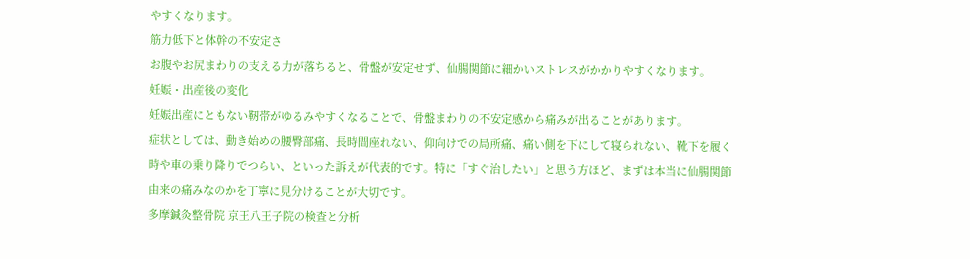やすくなります。
筋力低下と体幹の不安定さ
お腹やお尻まわりの支える力が落ちると、骨盤が安定せず、仙腸関節に細かいストレスがかかりやすくなります。
妊娠・出産後の変化
妊娠出産にともない靭帯がゆるみやすくなることで、骨盤まわりの不安定感から痛みが出ることがあります。
症状としては、動き始めの腰臀部痛、長時間座れない、仰向けでの局所痛、痛い側を下にして寝られない、靴下を履く時や車の乗り降りでつらい、といった訴えが代表的です。特に「すぐ治したい」と思う方ほど、まずは本当に仙腸関節由来の痛みなのかを丁寧に見分けることが大切です。
多摩鍼灸整骨院 京王八王子院の検査と分析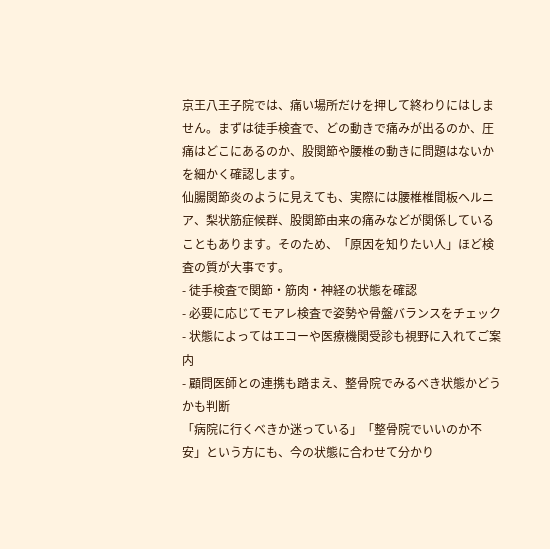京王八王子院では、痛い場所だけを押して終わりにはしません。まずは徒手検査で、どの動きで痛みが出るのか、圧痛はどこにあるのか、股関節や腰椎の動きに問題はないかを細かく確認します。
仙腸関節炎のように見えても、実際には腰椎椎間板ヘルニア、梨状筋症候群、股関節由来の痛みなどが関係していることもあります。そのため、「原因を知りたい人」ほど検査の質が大事です。
- 徒手検査で関節・筋肉・神経の状態を確認
- 必要に応じてモアレ検査で姿勢や骨盤バランスをチェック
- 状態によってはエコーや医療機関受診も視野に入れてご案内
- 顧問医師との連携も踏まえ、整骨院でみるべき状態かどうかも判断
「病院に行くべきか迷っている」「整骨院でいいのか不安」という方にも、今の状態に合わせて分かり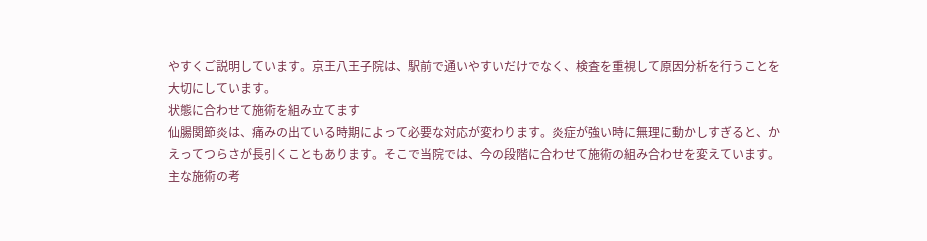やすくご説明しています。京王八王子院は、駅前で通いやすいだけでなく、検査を重視して原因分析を行うことを大切にしています。
状態に合わせて施術を組み立てます
仙腸関節炎は、痛みの出ている時期によって必要な対応が変わります。炎症が強い時に無理に動かしすぎると、かえってつらさが長引くこともあります。そこで当院では、今の段階に合わせて施術の組み合わせを変えています。
主な施術の考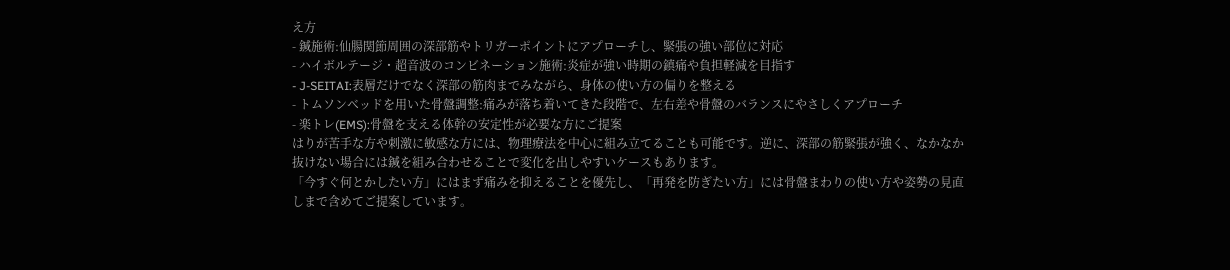え方
- 鍼施術:仙腸関節周囲の深部筋やトリガーポイントにアプローチし、緊張の強い部位に対応
- ハイボルテージ・超音波のコンビネーション施術:炎症が強い時期の鎮痛や負担軽減を目指す
- J-SEITAI:表層だけでなく深部の筋肉までみながら、身体の使い方の偏りを整える
- トムソンベッドを用いた骨盤調整:痛みが落ち着いてきた段階で、左右差や骨盤のバランスにやさしくアプローチ
- 楽トレ(EMS):骨盤を支える体幹の安定性が必要な方にご提案
はりが苦手な方や刺激に敏感な方には、物理療法を中心に組み立てることも可能です。逆に、深部の筋緊張が強く、なかなか抜けない場合には鍼を組み合わせることで変化を出しやすいケースもあります。
「今すぐ何とかしたい方」にはまず痛みを抑えることを優先し、「再発を防ぎたい方」には骨盤まわりの使い方や姿勢の見直しまで含めてご提案しています。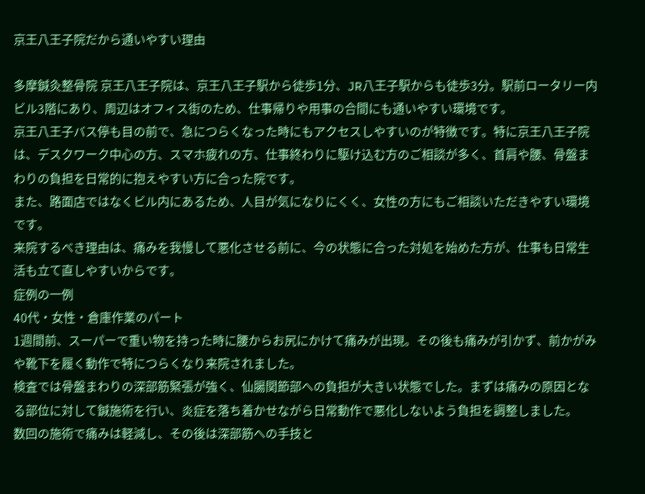京王八王子院だから通いやすい理由

多摩鍼灸整骨院 京王八王子院は、京王八王子駅から徒歩1分、JR八王子駅からも徒歩3分。駅前ロータリー内ビル3階にあり、周辺はオフィス街のため、仕事帰りや用事の合間にも通いやすい環境です。
京王八王子バス停も目の前で、急につらくなった時にもアクセスしやすいのが特徴です。特に京王八王子院は、デスクワーク中心の方、スマホ疲れの方、仕事終わりに駆け込む方のご相談が多く、首肩や腰、骨盤まわりの負担を日常的に抱えやすい方に合った院です。
また、路面店ではなくビル内にあるため、人目が気になりにくく、女性の方にもご相談いただきやすい環境です。
来院するべき理由は、痛みを我慢して悪化させる前に、今の状態に合った対処を始めた方が、仕事も日常生活も立て直しやすいからです。
症例の一例
40代・女性・倉庫作業のパート
1週間前、スーパーで重い物を持った時に腰からお尻にかけて痛みが出現。その後も痛みが引かず、前かがみや靴下を履く動作で特につらくなり来院されました。
検査では骨盤まわりの深部筋緊張が強く、仙腸関節部への負担が大きい状態でした。まずは痛みの原因となる部位に対して鍼施術を行い、炎症を落ち着かせながら日常動作で悪化しないよう負担を調整しました。
数回の施術で痛みは軽減し、その後は深部筋への手技と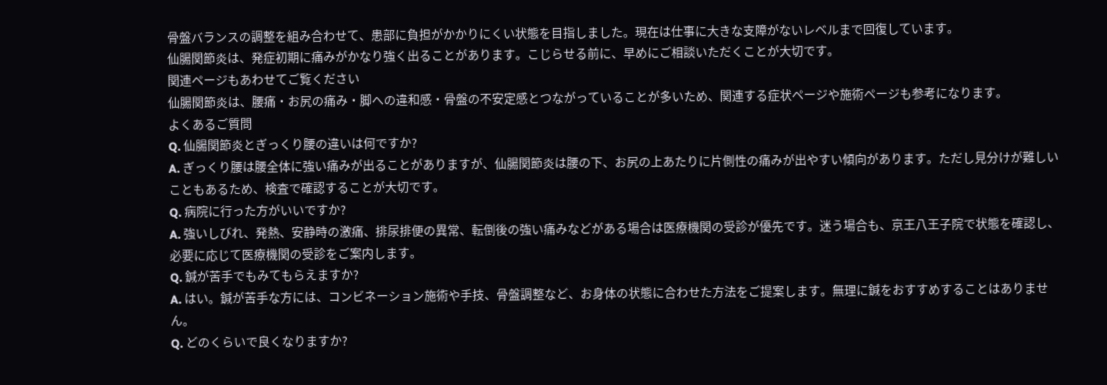骨盤バランスの調整を組み合わせて、患部に負担がかかりにくい状態を目指しました。現在は仕事に大きな支障がないレベルまで回復しています。
仙腸関節炎は、発症初期に痛みがかなり強く出ることがあります。こじらせる前に、早めにご相談いただくことが大切です。
関連ページもあわせてご覧ください
仙腸関節炎は、腰痛・お尻の痛み・脚への違和感・骨盤の不安定感とつながっていることが多いため、関連する症状ページや施術ページも参考になります。
よくあるご質問
Q. 仙腸関節炎とぎっくり腰の違いは何ですか?
A. ぎっくり腰は腰全体に強い痛みが出ることがありますが、仙腸関節炎は腰の下、お尻の上あたりに片側性の痛みが出やすい傾向があります。ただし見分けが難しいこともあるため、検査で確認することが大切です。
Q. 病院に行った方がいいですか?
A. 強いしびれ、発熱、安静時の激痛、排尿排便の異常、転倒後の強い痛みなどがある場合は医療機関の受診が優先です。迷う場合も、京王八王子院で状態を確認し、必要に応じて医療機関の受診をご案内します。
Q. 鍼が苦手でもみてもらえますか?
A. はい。鍼が苦手な方には、コンビネーション施術や手技、骨盤調整など、お身体の状態に合わせた方法をご提案します。無理に鍼をおすすめすることはありません。
Q. どのくらいで良くなりますか?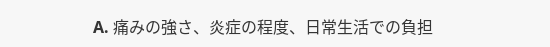A. 痛みの強さ、炎症の程度、日常生活での負担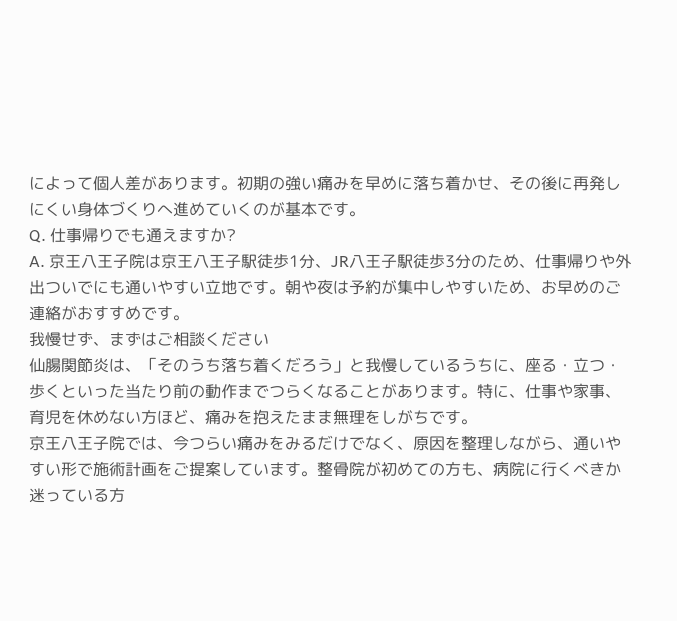によって個人差があります。初期の強い痛みを早めに落ち着かせ、その後に再発しにくい身体づくりへ進めていくのが基本です。
Q. 仕事帰りでも通えますか?
A. 京王八王子院は京王八王子駅徒歩1分、JR八王子駅徒歩3分のため、仕事帰りや外出ついでにも通いやすい立地です。朝や夜は予約が集中しやすいため、お早めのご連絡がおすすめです。
我慢せず、まずはご相談ください
仙腸関節炎は、「そのうち落ち着くだろう」と我慢しているうちに、座る・立つ・歩くといった当たり前の動作までつらくなることがあります。特に、仕事や家事、育児を休めない方ほど、痛みを抱えたまま無理をしがちです。
京王八王子院では、今つらい痛みをみるだけでなく、原因を整理しながら、通いやすい形で施術計画をご提案しています。整骨院が初めての方も、病院に行くべきか迷っている方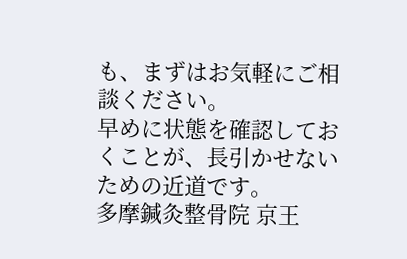も、まずはお気軽にご相談ください。
早めに状態を確認しておくことが、長引かせないための近道です。
多摩鍼灸整骨院 京王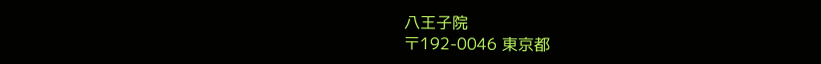八王子院
〒192-0046 東京都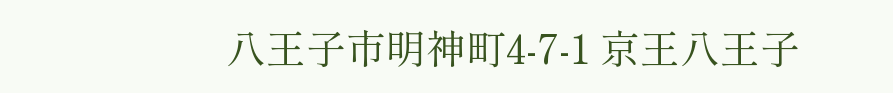八王子市明神町4-7-1 京王八王子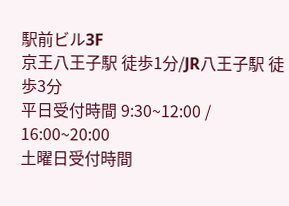駅前ビル3F
京王八王子駅 徒歩1分/JR八王子駅 徒歩3分
平日受付時間 9:30~12:00 / 16:00~20:00
土曜日受付時間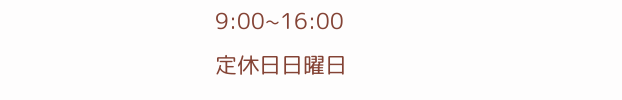9:00~16:00
定休日日曜日